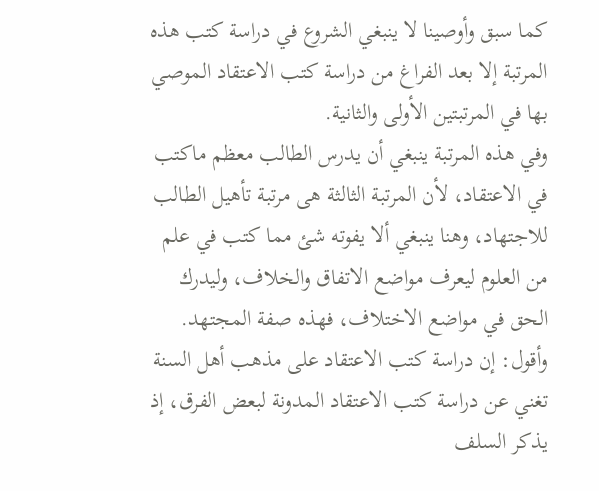كما سبق وأوصينا لا ينبغي الشروع في دراسة كتب هذه المرتبة إلا بعد الفراغ من دراسة كتب الاعتقاد الموصي بها في المرتبتين الأولى والثانية.
وفي هذه المرتبة ينبغي أن يدرس الطالب معظم ماكتب في الاعتقاد، لأن المرتبة الثالثة هى مرتبة تأهيل الطالب للاجتهاد، وهنا ينبغي ألا يفوته شئ مما كتب في علم من العلوم ليعرف مواضع الاتفاق والخلاف، وليدرك الحق في مواضع الاختلاف، فهذه صفة المجتهد.
وأقول: إن دراسة كتب الاعتقاد على مذهب أهل السنة تغني عن دراسة كتب الاعتقاد المدونة لبعض الفرق، إذ يذكر السلف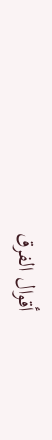أقوال الفرق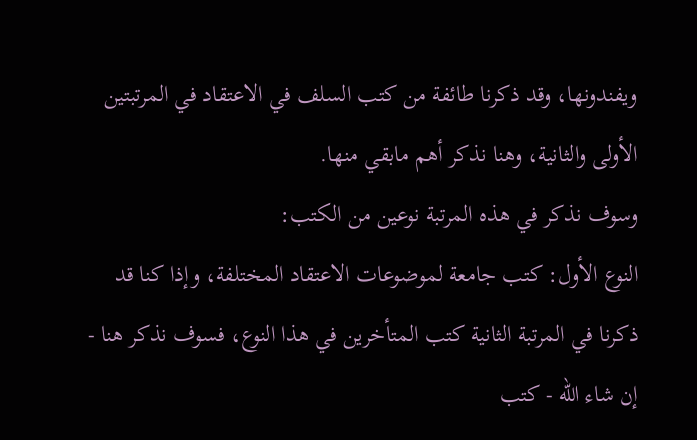ويفندونها، وقد ذكرنا طائفة من كتب السلف في الاعتقاد في المرتبتين الأولى والثانية، وهنا نذكر أهم مابقي منها.
وسوف نذكر في هذه المرتبة نوعين من الكتب:
النوع الأول: كتب جامعة لموضوعات الاعتقاد المختلفة، وإذا كنا قد ذكرنا في المرتبة الثانية كتب المتأخرين في هذا النوع، فسوف نذكر هنا - إن شاء الله - كتب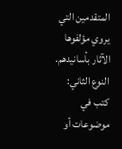المتقدمين التي يروي مؤلفوها الآثار بأسانيدهم.
النوع الثاني: كتب في موضوعات أو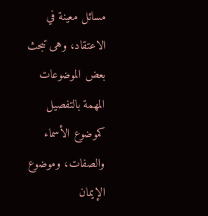مسائل معينة في الاعتقاد، وهى تبحث بعض الموضوعات المهمة بالتفصيل كموضوع الأسماء والصفات، وموضوع الإيمان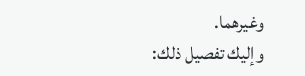وغيرهما.
وإليك تفصيل ذلك: